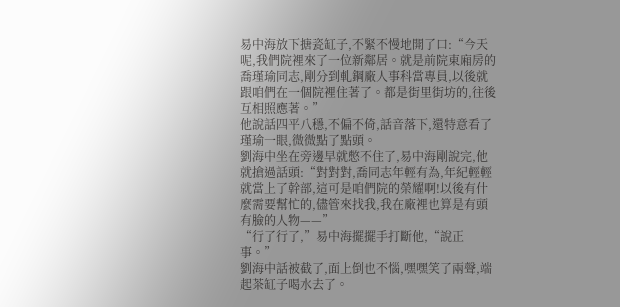易中海放下搪瓷缸子,不緊不慢地開了口:“今天呢,我們院裡來了一位新鄰居。就是前院東廂房的喬瑾瑜同志,剛分到軋鋼廠人事科當專員,以後就跟咱們在一個院裡住著了。都是街里街坊的,往後互相照應著。”
他說話四平八穩,不偏不倚,話音落下,還特意看了瑾瑜一眼,微微點了點頭。
劉海中坐在旁邊早就憋不住了,易中海剛說完,他就搶過話頭:“對對對,喬同志年輕有為,年紀輕輕就當上了幹部,這可是咱們院的榮耀啊!以後有什麼需要幫忙的,儘管來找我,我在廠裡也算是有頭有臉的人物——”
“行了行了,”易中海擺擺手打斷他,“說正事。”
劉海中話被截了,面上倒也不惱,嘿嘿笑了兩聲,端起茶缸子喝水去了。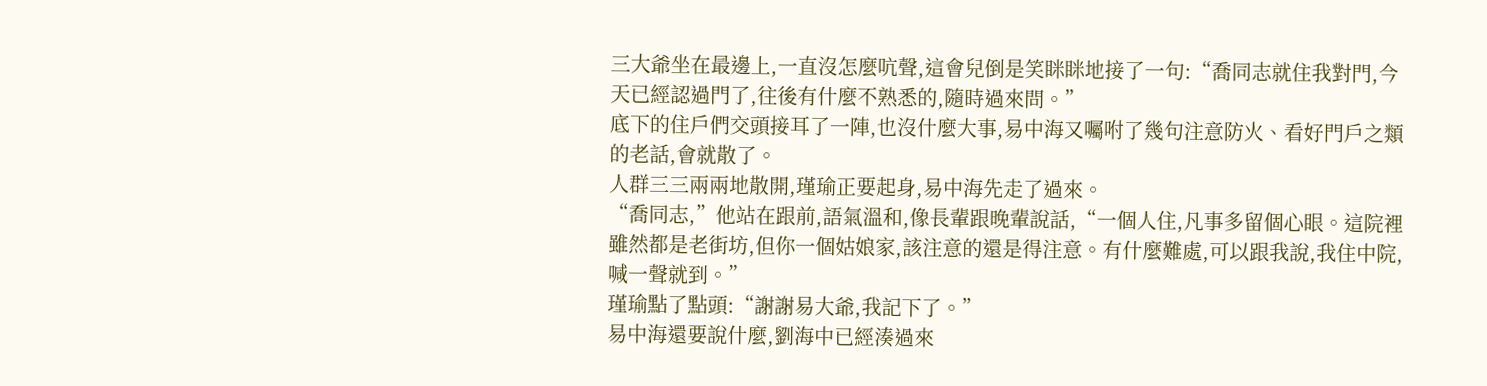三大爺坐在最邊上,一直沒怎麼吭聲,這會兒倒是笑眯眯地接了一句:“喬同志就住我對門,今天已經認過門了,往後有什麼不熟悉的,隨時過來問。”
底下的住戶們交頭接耳了一陣,也沒什麼大事,易中海又囑咐了幾句注意防火、看好門戶之類的老話,會就散了。
人群三三兩兩地散開,瑾瑜正要起身,易中海先走了過來。
“喬同志,”他站在跟前,語氣溫和,像長輩跟晚輩說話,“一個人住,凡事多留個心眼。這院裡雖然都是老街坊,但你一個姑娘家,該注意的還是得注意。有什麼難處,可以跟我說,我住中院,喊一聲就到。”
瑾瑜點了點頭:“謝謝易大爺,我記下了。”
易中海還要說什麼,劉海中已經湊過來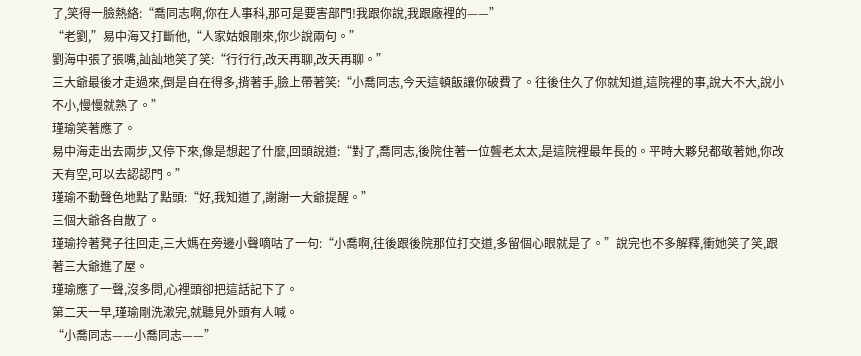了,笑得一臉熱絡:“喬同志啊,你在人事科,那可是要害部門!我跟你說,我跟廠裡的——”
“老劉,”易中海又打斷他,“人家姑娘剛來,你少說兩句。”
劉海中張了張嘴,訕訕地笑了笑:“行行行,改天再聊,改天再聊。”
三大爺最後才走過來,倒是自在得多,揹著手,臉上帶著笑:“小喬同志,今天這頓飯讓你破費了。往後住久了你就知道,這院裡的事,說大不大,說小不小,慢慢就熟了。”
瑾瑜笑著應了。
易中海走出去兩步,又停下來,像是想起了什麼,回頭說道:“對了,喬同志,後院住著一位聾老太太,是這院裡最年長的。平時大夥兒都敬著她,你改天有空,可以去認認門。”
瑾瑜不動聲色地點了點頭:“好,我知道了,謝謝一大爺提醒。”
三個大爺各自散了。
瑾瑜拎著凳子往回走,三大媽在旁邊小聲嘀咕了一句:“小喬啊,往後跟後院那位打交道,多留個心眼就是了。”說完也不多解釋,衝她笑了笑,跟著三大爺進了屋。
瑾瑜應了一聲,沒多問,心裡頭卻把這話記下了。
第二天一早,瑾瑜剛洗漱完,就聽見外頭有人喊。
“小喬同志——小喬同志——”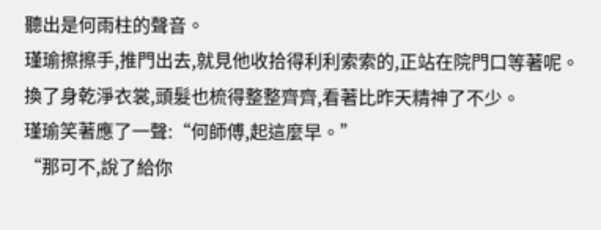聽出是何雨柱的聲音。
瑾瑜擦擦手,推門出去,就見他收拾得利利索索的,正站在院門口等著呢。
換了身乾淨衣裳,頭髮也梳得整整齊齊,看著比昨天精神了不少。
瑾瑜笑著應了一聲:“何師傅,起這麼早。”
“那可不,說了給你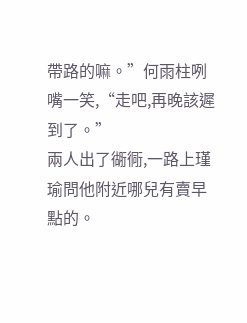帶路的嘛。”何雨柱咧嘴一笑,“走吧,再晚該遲到了。”
兩人出了衚衕,一路上瑾瑜問他附近哪兒有賣早點的。